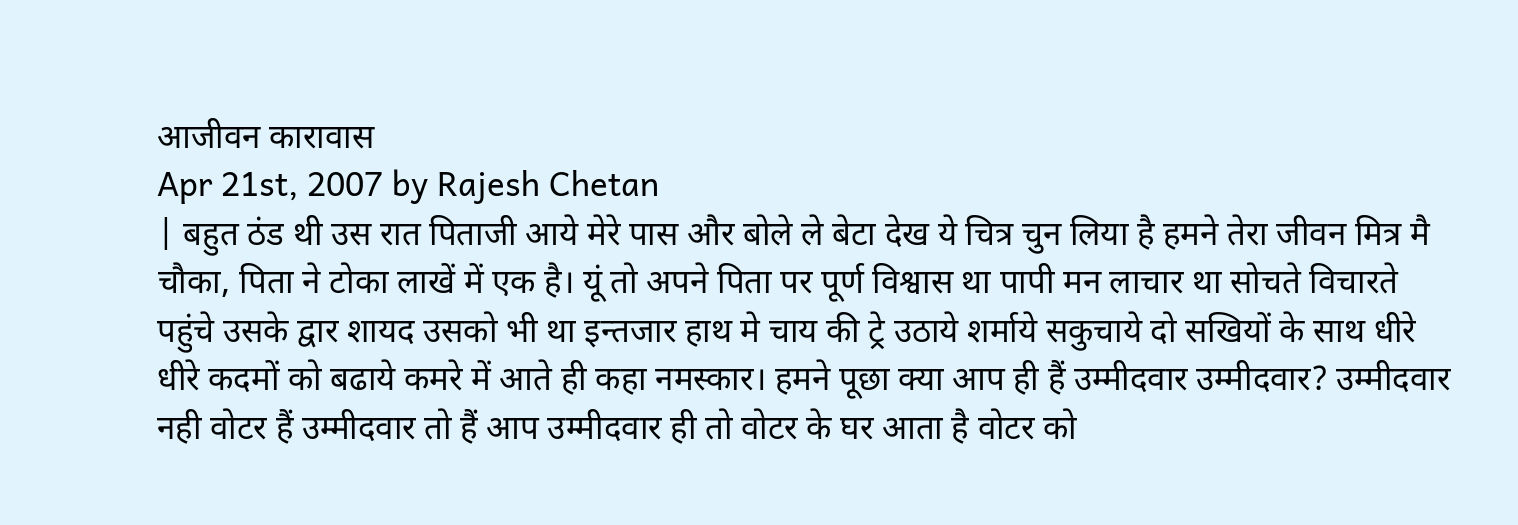आजीवन कारावास
Apr 21st, 2007 by Rajesh Chetan
| बहुत ठंड थी उस रात पिताजी आये मेरे पास और बोले ले बेटा देख ये चित्र चुन लिया है हमने तेरा जीवन मित्र मै चौका, पिता ने टोका लाखें में एक है। यूं तो अपने पिता पर पूर्ण विश्वास था पापी मन लाचार था सोचते विचारते पहुंचे उसके द्वार शायद उसको भी था इन्तजार हाथ मे चाय की ट्रे उठाये शर्माये सकुचाये दो सखियों के साथ धीरे धीरे कदमों को बढाये कमरे में आते ही कहा नमस्कार। हमने पूछा क्या आप ही हैं उम्मीदवार उम्मीदवार? उम्मीदवार नही वोटर हैं उम्मीदवार तो हैं आप उम्मीदवार ही तो वोटर के घर आता है वोटर को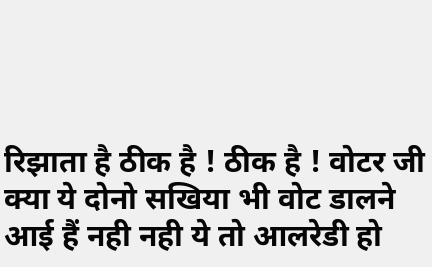रिझाता है ठीक है ! ठीक है ! वोटर जी क्या ये दोनो सखिया भी वोट डालने आई हैं नही नही ये तो आलरेडी हो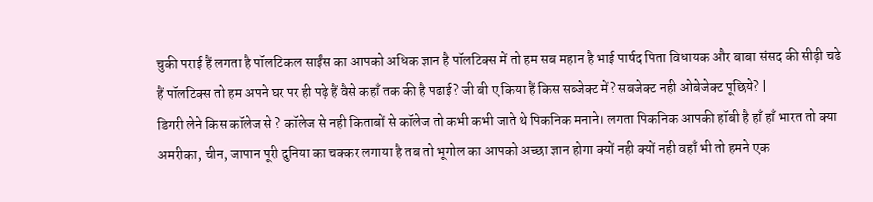चुकी पराई हैं लगता है पॉलटिकल साईंस का आपको अधिक ज्ञान है पॉलटिक्स में तो हम सब महान है भाई पार्षद पिता विधायक और बाबा संसद की सीढ़ी चढे हैं पॉलटिक्स तो हम अपने घर पर ही पढ़े हैं वैसे कहाँ तक की है पढाई? जी बी ए किया हैं किस सब्जेक्ट में? सबजेक्ट नही ओबेजेक्ट पूछिये? |
डिगरी लेने किस कॉलेज से ? कॉलेज से नही किताबों से कॉलेज तो कभी कभी जाते थे पिकनिक मनाने। लगता पिकनिक आपकी हॉबी है हाँ हाँ भारत तो क्या अमरीका, चीन, जापान पूरी दुनिया का चक्कर लगाया है तब तो भूगोल का आपको अच्छा ज्ञान होगा क्यों नही क्यों नही वहाँ भी तो हमने एक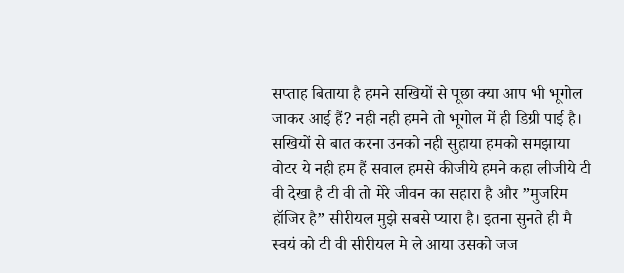सप्ताह बिताया है हमने सखियों से पूछा क्या आप भी भूगोल जाकर आई हैं? नही नही हमने तो भूगोल में ही डिग्री पाई है। सखियों से बात करना उनको नही सुहाया हमको समझाया वोटर ये नही हम हैं सवाल हमसे कीजीये हमने कहा लीजीये टी वी देखा है टी वी तो मेरे जीवन का सहारा है और ”मुजरिम हॉजिर है” सीरीयल मुझे सबसे प्यारा है। इतना सुनते ही मै स्वयं को टी वी सीरीयल मे ले आया उसको जज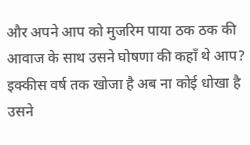और अपने आप को मुजरिम पाया ठक ठक की आवाज के साथ उसने घोषणा की कहाँ थे आप? इक्कीस वर्ष तक खोजा है अब ना कोई धोखा है उसने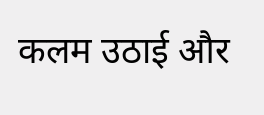कलम उठाई और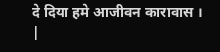दे दिया हमे आजीवन कारावास । |